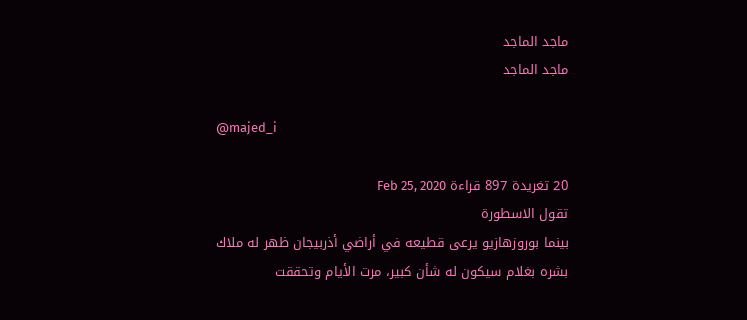ماجد الماجد
ماجد الماجد

@majed_i

20 تغريدة 897 قراءة Feb 25, 2020
تقول الاسطورة
بينما بوروزهازيو يرعى قطيعه في أراضي أذربيجان ظهر له ملاك بشره بغلام سيكون له شأن كبير، مرت الأيام وتحققت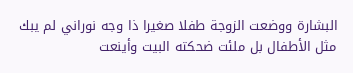البشارة ووضعت الزوجة طفلا صغيرا ذا وجه نوراني لم يبك مثل الأطفال بل ملئت ضحكته البيت وأينعت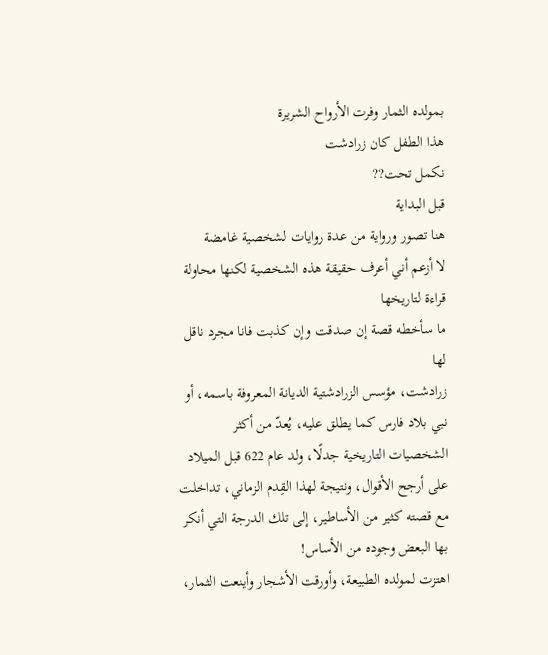بمولده الثمار وفرت الأرواح الشريرة
هذا الطفل كان زرادشت
نكمل تحت??
قبل البداية
هنا تصور ورواية من عدة روايات لشخصية غامضة
لا أزعم أني أعرف حقيقة هذه الشخصية لكنها محاولة قراءة لتاريخها
ما سأخطه قصة إن صدقت وإن كذبت فانا مجرد ناقل لها
زرادشت، مؤسس الزرادشتية الديانة المعروفة باسمه، أو نبي بلاد فارس كما يطلق عليه، يُعدّ من أكثر الشخصيات التاريخية جدلًا، ولد عام 622 قبل الميلاد على أرجح الأقوال، ونتيجة لهذا القِدم الزماني، تداخلت مع قصته كثير من الأساطير، إلى تلك الدرجة التي أنكر بها البعض وجوده من الأساس!
اهتزت لمولده الطبيعة، وأورقت الأشجار وأينعت الثمار،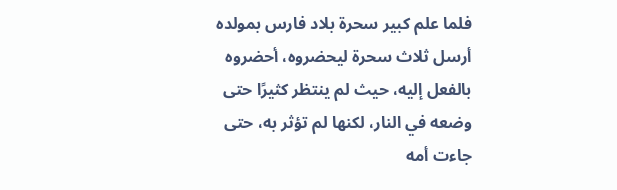فلما علم كبير سحرة بلاد فارس بمولده أرسل ثلاث سحرة ليحضروه، أحضروه بالفعل إليه، حيث لم ينتظر كثيرًا حتى وضعه في النار، لكنها لم تؤثر به، حتى جاءت أمه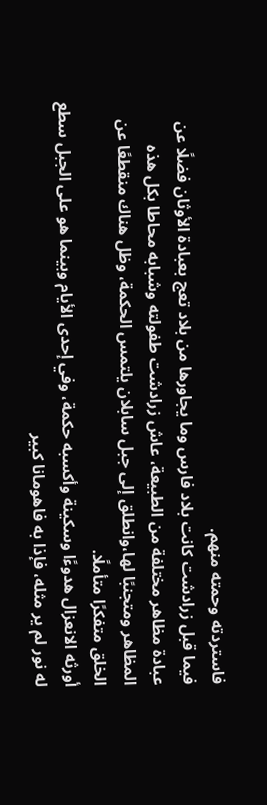فاستردته وحمته منهم.
فيما قبل زرادشت كانت بلاد فارس وما يجاورها من بلاد تعج بعبادة الأوثان فضلًا عن عبادة مظاهر مختلفة من الطبيعة، عاش زرادشت طفولته وشبابه محاطا بكل هذه المظاهر ومتجنبًا لها،وانطلق إلى جبل سابلان يلتمس الحكمة، وظل هناك منقطعًا عن الخلق متفكرًا متأملًا.
أورثه الانعزال هدوءًا وسكينة وأكسبه حكمة، وفي إحدى الأيام وبينما هو على الجبل سطع له نور لم ير مثله، فإذا به فاهومانا كبير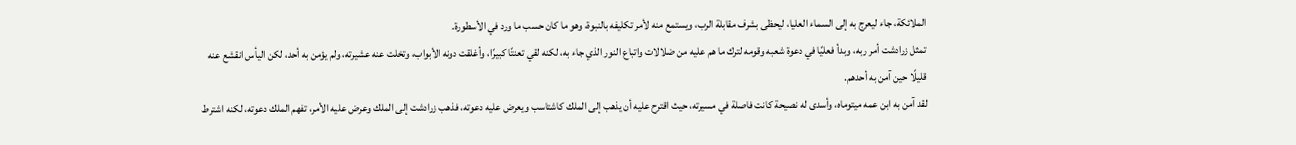الملائكة، جاء ليعرج به إلى السماء العليا، ليحظى بشرف مقابلة الرب، ويستمع منه لأمر تكليفه بالنبوة، وهو ما كان حسب ما ورد في الأسطورة.
تمثل زرادشت أمر ربه، وبدأ فعليًا في دعوة شعبه وقومه لترك ما هم عليه من ضلالات واتباع النور الذي جاء به، لكنه لقي تعنتًا كبيرًا، وأغلقت دونه الأبواب، وتخلت عنه عشيرته، ولم يؤمن به أحد، لكن اليأس انقشع عنه قليلًا حين آمن به أحدهم.
لقد آمن به ابن عمه ميتوماه، وأسدى له نصيحة كانت فاصلة في مسيرته، حيث اقترح عليه أن يذهب إلى الملك كاشتاسب ويعرض عليه دعوته، فذهب زرادشت إلى الملك وعرض عليه الأمر، تفهم الملك دعوته، لكنه اشترط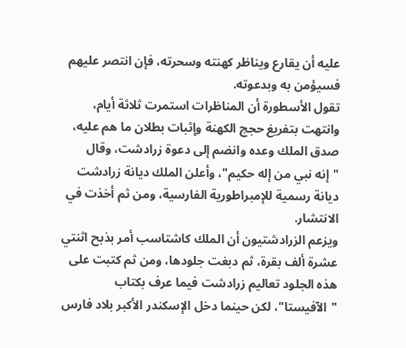عليه أن يقارع ويناظر كهنته وسحرته، فإن انتصر عليهم فسيؤمن به وبدعوته.
تقول الأسطورة أن المناظرات استمرت ثلاثة أيام، وانتهت بتفريغ حجج الكهنة وإثبات بطلان ما هم عليه، صدق الملك وعده وانضم إلى دعوة زرادشت، وقال "إنه نبي من إله حكيم"، وأعلن الملك ديانة زرادشت ديانة رسمية للإمبراطورية الفارسية، ومن ثم أخذت في الانتشار.
ويزعم الزرادشتيون أن الملك كاشتاسب أمر بذبح اثنتي عشرة ألف بقرة، ثم دبغت جلودها، ومن ثم كتبت على هذه الجلود تعاليم زرادشت فيما عرف بكتاب "الآفيستا"، لكن حينما دخل الإسكندر الأكبر بلاد فارس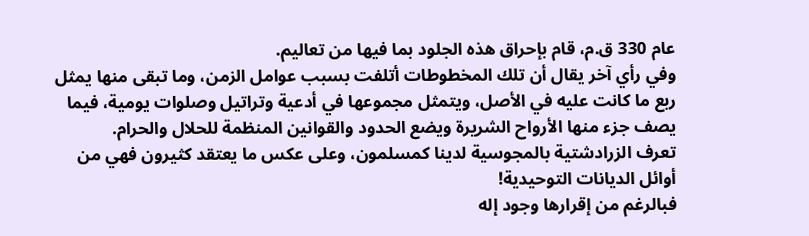عام 330 ق.م، قام بإحراق هذه الجلود بما فيها من تعاليم.
وفي رأي آخر يقال أن تلك المخطوطات أتلفت بسبب عوامل الزمن، وما تبقى منها يمثل ربع ما كانت عليه في الأصل، ويتمثل مجموعها في أدعية وتراتيل وصلوات يومية، فيما يصف جزء منها الأرواح الشريرة ويضع الحدود والقوانين المنظمة للحلال والحرام.
تعرف الزرادشتية بالمجوسية لدينا كمسلمون، وعلى عكس ما يعتقد كثيرون فهي من أوائل الديانات التوحيدية!
فبالرغم من إقرارها وجود إله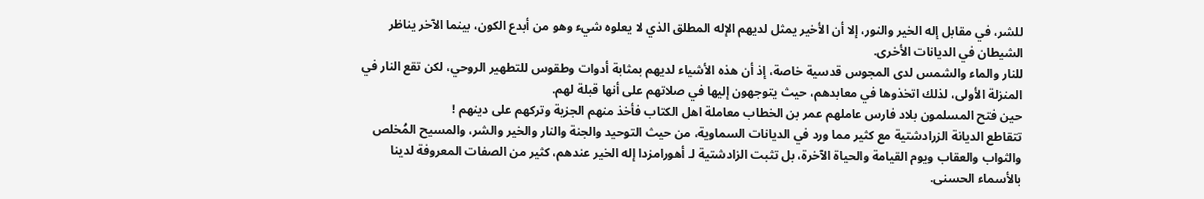للشر، في مقابل إله الخير والنور، إلا أن الأخير يمثل لديهم الإله المطلق الذي لا يعلوه شيء وهو من أبدع الكون، بينما الآخر يناظر الشيطان في الديانات الأخرى.
للنار والماء والشمس لدى المجوس قدسية خاصة، إذ أن هذه الأشياء لديهم بمثابة أدوات وطقوس للتطهير الروحي، لكن تقع النار في المنزلة الأولى، لذلك اتخذوها في معابدهم، حيث يتوجهون إليها في صلاتهم على أنها قبلة لهم.
حين فتح المسلمون بلاد فارس عاملهم عمر بن الخطاب معاملة اهل الكتاب فأخذ منهم الجزية وتركهم على دينهم !
تتقاطع الديانة الزرادشتية مع كثير مما ورد في الديانات السماوية، من حيث التوحيد والجنة والنار والخير والشر، والمسيح المُخلص والثواب والعقاب ويوم القيامة والحياة الآخرة، بل تثبت الزادشتية لـ أهورامزدا إله الخير عندهم، كثير من الصفات المعروفة لدينا بالأسماء الحسنى.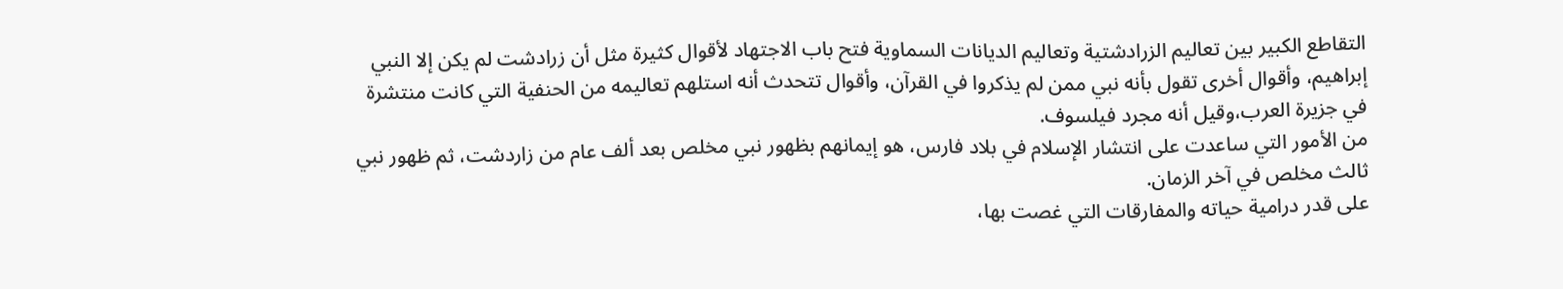التقاطع الكبير بين تعاليم الزرادشتية وتعاليم الديانات السماوية فتح باب الاجتهاد لأقوال كثيرة مثل أن زرادشت لم يكن إلا النبي إبراهيم، وأقوال أخرى تقول بأنه نبي ممن لم يذكروا في القرآن، وأقوال تتحدث أنه استلهم تعاليمه من الحنفية التي كانت منتشرة في جزيرة العرب،وقيل أنه مجرد فيلسوف.
من الأمور التي ساعدت على انتشار الإسلام في بلاد فارس، هو إيمانهم بظهور نبي مخلص بعد ألف عام من زاردشت، ثم ظهور نبي ثالث مخلص في آخر الزمان.
على قدر درامية حياته والمفارقات التي غصت بها،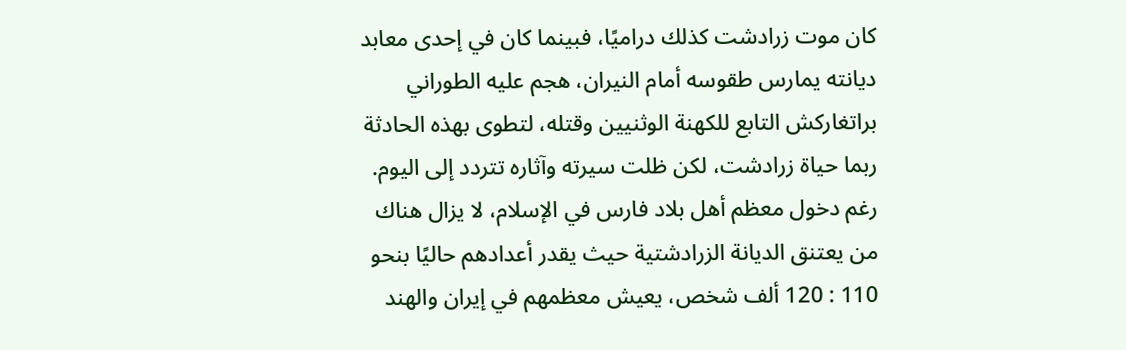كان موت زرادشت كذلك دراميًا، فبينما كان في إحدى معابد ديانته يمارس طقوسه أمام النيران، هجم عليه الطوراني براتغاركش التابع للكهنة الوثنيين وقتله، لتطوى بهذه الحادثة ربما حياة زرادشت، لكن ظلت سيرته وآثاره تتردد إلى اليوم.
رغم دخول معظم أهل بلاد فارس في الإسلام، لا يزال هناك من يعتنق الديانة الزرادشتية حيث يقدر أعدادهم حاليًا بنحو 110 : 120 ألف شخص، يعيش معظمهم في إيران والهند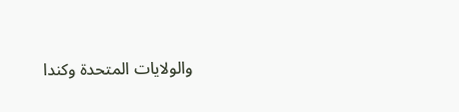والولايات المتحدة وكندا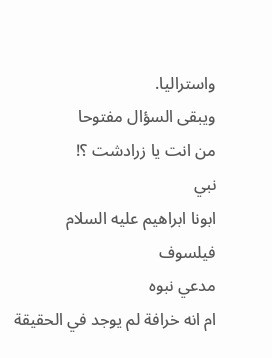واستراليا.
ويبقى السؤال مفتوحا
من انت يا زرادشت ؟!
نبي
ابونا ابراهيم عليه السلام
فيلسوف
مدعي نبوه
ام انه خرافة لم يوجد في الحقيقة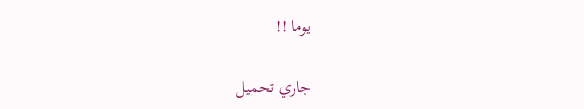يوما !!

جاري تحميل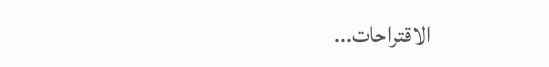الاقتراحات...